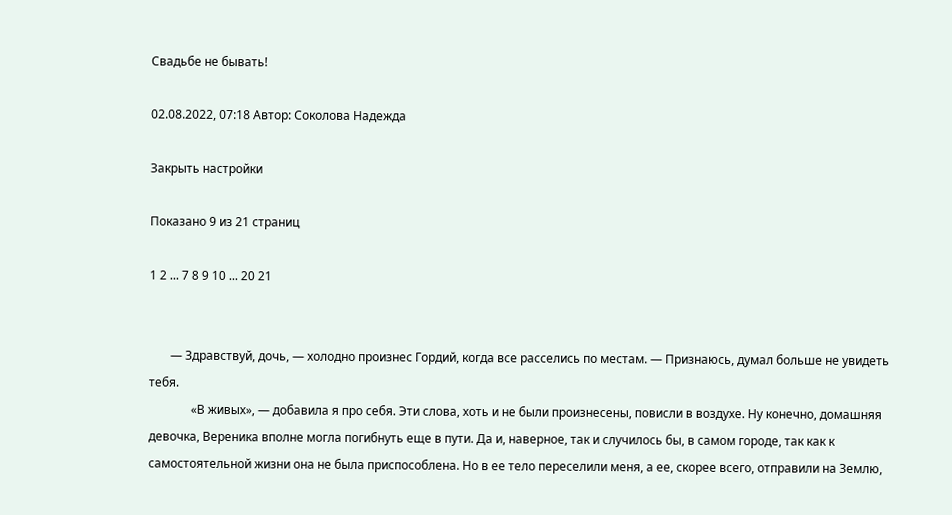Свадьбе не бывать!

02.08.2022, 07:18 Автор: Соколова Надежда

Закрыть настройки

Показано 9 из 21 страниц

1 2 ... 7 8 9 10 ... 20 21


       — Здравствуй, дочь, — холодно произнес Гордий, когда все расселись по местам. — Признаюсь, думал больше не увидеть тебя.
              «В живых», — добавила я про себя. Эти слова, хоть и не были произнесены, повисли в воздухе. Ну конечно, домашняя девочка, Вереника вполне могла погибнуть еще в пути. Да и, наверное, так и случилось бы, в самом городе, так как к самостоятельной жизни она не была приспособлена. Но в ее тело переселили меня, а ее, скорее всего, отправили на Землю,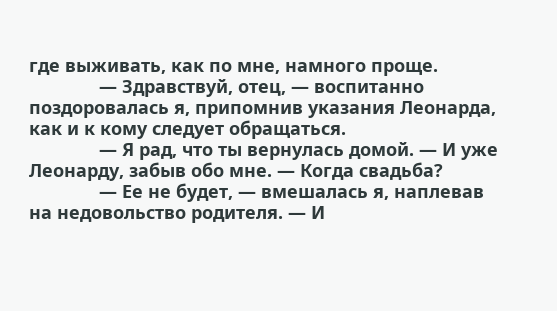где выживать, как по мне, намного проще.
              — Здравствуй, отец, — воспитанно поздоровалась я, припомнив указания Леонарда, как и к кому следует обращаться.
              — Я рад, что ты вернулась домой. — И уже Леонарду, забыв обо мне. — Когда свадьба?
              — Ее не будет, — вмешалась я, наплевав на недовольство родителя. — И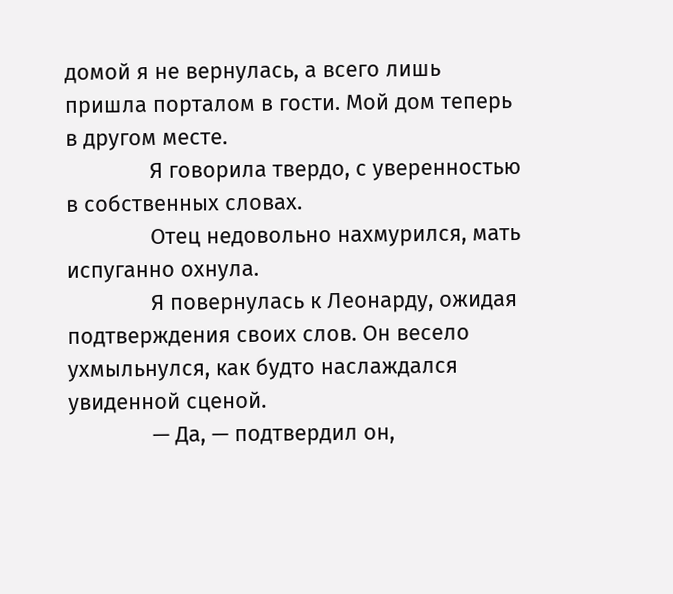домой я не вернулась, а всего лишь пришла порталом в гости. Мой дом теперь в другом месте.
              Я говорила твердо, с уверенностью в собственных словах.
              Отец недовольно нахмурился, мать испуганно охнула.
              Я повернулась к Леонарду, ожидая подтверждения своих слов. Он весело ухмыльнулся, как будто наслаждался увиденной сценой.
              — Да, — подтвердил он,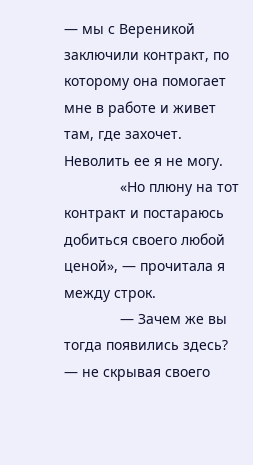— мы с Вереникой заключили контракт, по которому она помогает мне в работе и живет там, где захочет. Неволить ее я не могу.
              «Но плюну на тот контракт и постараюсь добиться своего любой ценой», — прочитала я между строк.
              — Зачем же вы тогда появились здесь? — не скрывая своего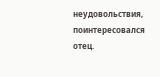неудовольствия, поинтересовался отец.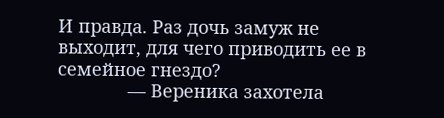И правда. Раз дочь замуж не выходит, для чего приводить ее в семейное гнездо?
              — Вереника захотела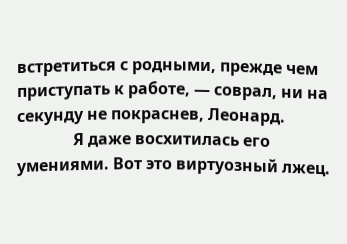встретиться с родными, прежде чем приступать к работе, — соврал, ни на секунду не покраснев, Леонард.
              Я даже восхитилась его умениями. Вот это виртуозный лжец.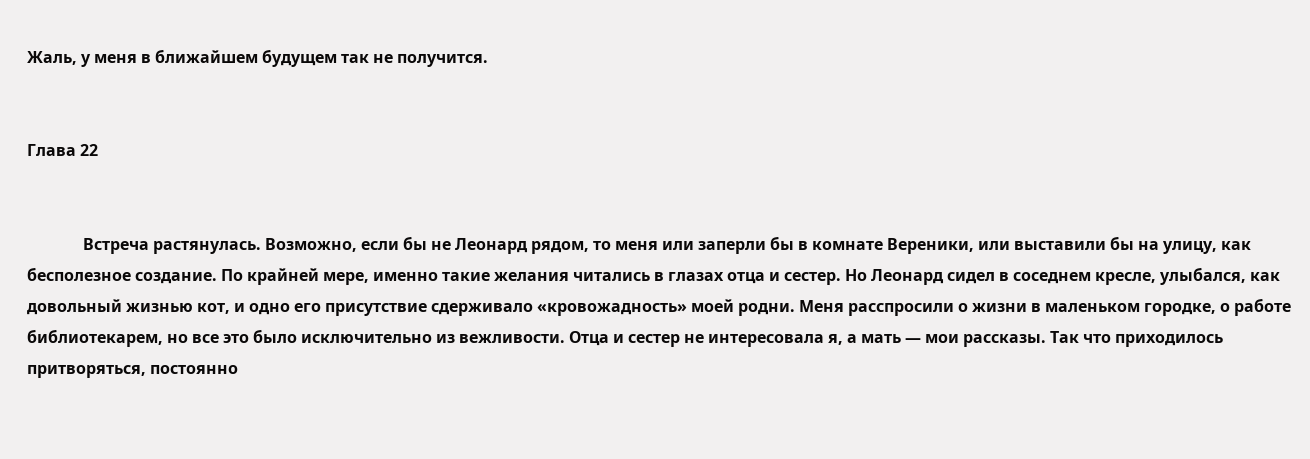Жаль, у меня в ближайшем будущем так не получится.


Глава 22


              Встреча растянулась. Возможно, если бы не Леонард рядом, то меня или заперли бы в комнате Вереники, или выставили бы на улицу, как бесполезное создание. По крайней мере, именно такие желания читались в глазах отца и сестер. Но Леонард сидел в соседнем кресле, улыбался, как довольный жизнью кот, и одно его присутствие сдерживало «кровожадность» моей родни. Меня расспросили о жизни в маленьком городке, о работе библиотекарем, но все это было исключительно из вежливости. Отца и сестер не интересовала я, а мать — мои рассказы. Так что приходилось притворяться, постоянно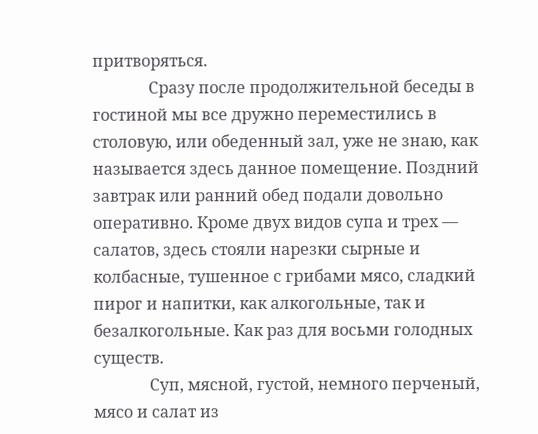притворяться.
              Сразу после продолжительной беседы в гостиной мы все дружно переместились в столовую, или обеденный зал, уже не знаю, как называется здесь данное помещение. Поздний завтрак или ранний обед подали довольно оперативно. Кроме двух видов супа и трех — салатов, здесь стояли нарезки сырные и колбасные, тушенное с грибами мясо, сладкий пирог и напитки, как алкогольные, так и безалкогольные. Как раз для восьми голодных существ.
              Суп, мясной, густой, немного перченый, мясо и салат из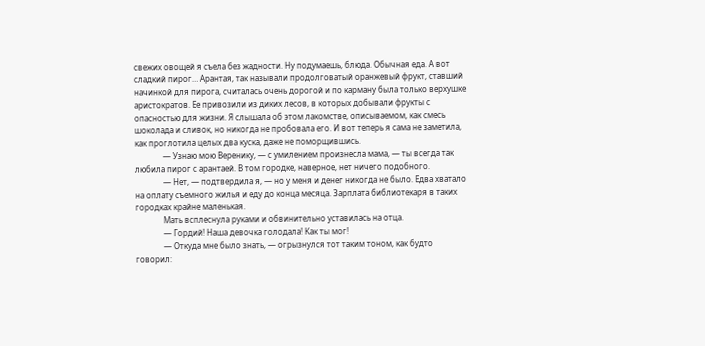свежих овощей я съела без жадности. Ну подумаешь, блюда. Обычная еда. А вот сладкий пирог… Арантая, так называли продолговатый оранжевый фрукт, ставший начинкой для пирога, считалась очень дорогой и по карману была только верхушке аристократов. Ее привозили из диких лесов, в которых добывали фрукты с опасностью для жизни. Я слышала об этом лакомстве, описываемом, как смесь шоколада и сливок, но никогда не пробовала его. И вот теперь я сама не заметила, как проглотила целых два куска, даже не поморщившись.
              — Узнаю мою Веренику, — с умилением произнесла мама, — ты всегда так любила пирог с арантаей. В том городке, наверное, нет ничего подобного.
              — Нет, — подтвердила я, — но у меня и денег никогда не было. Едва хватало на оплату съемного жилья и еду до конца месяца. Зарплата библиотекаря в таких городках крайне маленькая.
              Мать всплеснула руками и обвинительно уставилась на отца.
              — Гордий! Наша девочка голодала! Как ты мог!
              — Откуда мне было знать, — огрызнулся тот таким тоном, как будто говорил: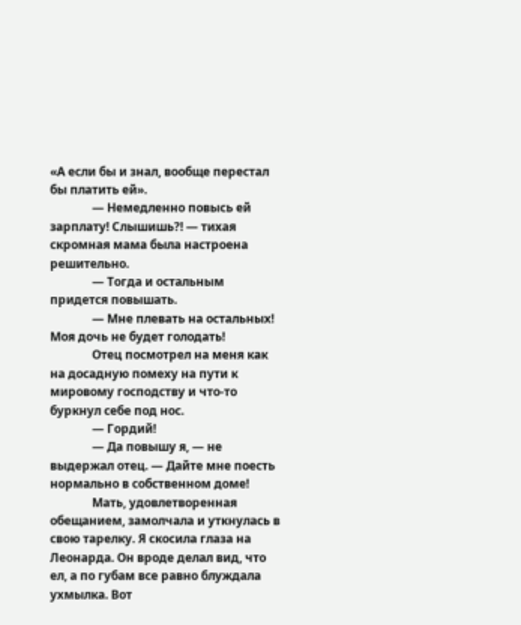«А если бы и знал, вообще перестал бы платить ей».
              — Немедленно повысь ей зарплату! Слышишь?! — тихая скромная мама была настроена решительно.
              — Тогда и остальным придется повышать.
              — Мне плевать на остальных! Моя дочь не будет голодать!
              Отец посмотрел на меня как на досадную помеху на пути к мировому господству и что-то буркнул себе под нос.
              — Гордий!
              — Да повышу я, — не выдержал отец. — Дайте мне поесть нормально в собственном доме!
              Мать, удовлетворенная обещанием, замолчала и уткнулась в свою тарелку. Я скосила глаза на Леонарда. Он вроде делал вид, что ел, а по губам все равно блуждала ухмылка. Вот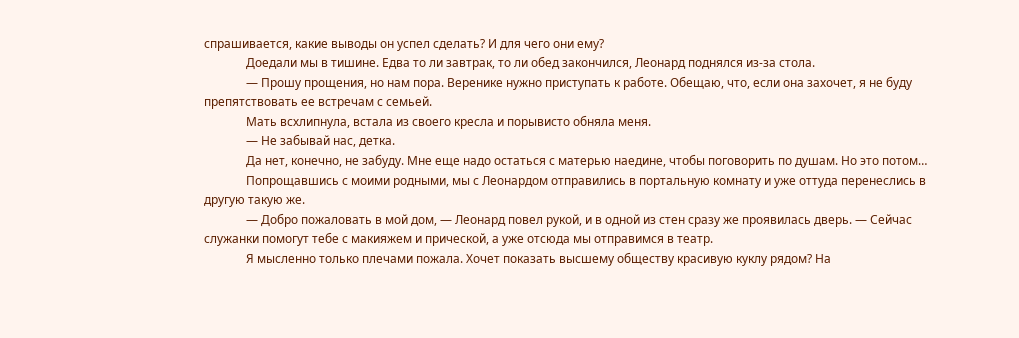спрашивается, какие выводы он успел сделать? И для чего они ему?
              Доедали мы в тишине. Едва то ли завтрак, то ли обед закончился, Леонард поднялся из-за стола.
              — Прошу прощения, но нам пора. Веренике нужно приступать к работе. Обещаю, что, если она захочет, я не буду препятствовать ее встречам с семьей.
              Мать всхлипнула, встала из своего кресла и порывисто обняла меня.
              — Не забывай нас, детка.
              Да нет, конечно, не забуду. Мне еще надо остаться с матерью наедине, чтобы поговорить по душам. Но это потом…
              Попрощавшись с моими родными, мы с Леонардом отправились в портальную комнату и уже оттуда перенеслись в другую такую же.
              — Добро пожаловать в мой дом, — Леонард повел рукой, и в одной из стен сразу же проявилась дверь. — Сейчас служанки помогут тебе с макияжем и прической, а уже отсюда мы отправимся в театр.
              Я мысленно только плечами пожала. Хочет показать высшему обществу красивую куклу рядом? На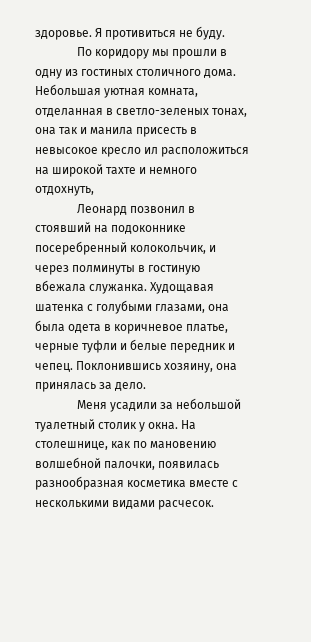здоровье. Я противиться не буду.
              По коридору мы прошли в одну из гостиных столичного дома. Небольшая уютная комната, отделанная в светло-зеленых тонах, она так и манила присесть в невысокое кресло ил расположиться на широкой тахте и немного отдохнуть,
              Леонард позвонил в стоявший на подоконнике посеребренный колокольчик, и через полминуты в гостиную вбежала служанка. Худощавая шатенка с голубыми глазами, она была одета в коричневое платье, черные туфли и белые передник и чепец. Поклонившись хозяину, она принялась за дело.
              Меня усадили за небольшой туалетный столик у окна. На столешнице, как по мановению волшебной палочки, появилась разнообразная косметика вместе с несколькими видами расчесок.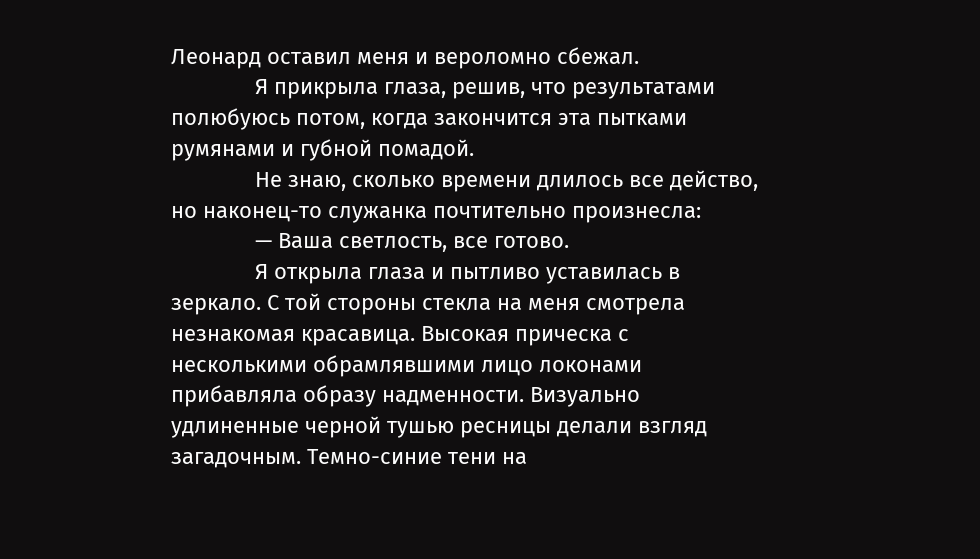Леонард оставил меня и вероломно сбежал.
              Я прикрыла глаза, решив, что результатами полюбуюсь потом, когда закончится эта пытками румянами и губной помадой.
              Не знаю, сколько времени длилось все действо, но наконец-то служанка почтительно произнесла:
              — Ваша светлость, все готово.
              Я открыла глаза и пытливо уставилась в зеркало. С той стороны стекла на меня смотрела незнакомая красавица. Высокая прическа с несколькими обрамлявшими лицо локонами прибавляла образу надменности. Визуально удлиненные черной тушью ресницы делали взгляд загадочным. Темно-синие тени на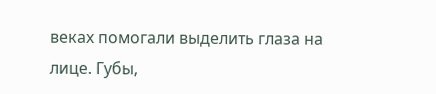веках помогали выделить глаза на лице. Губы,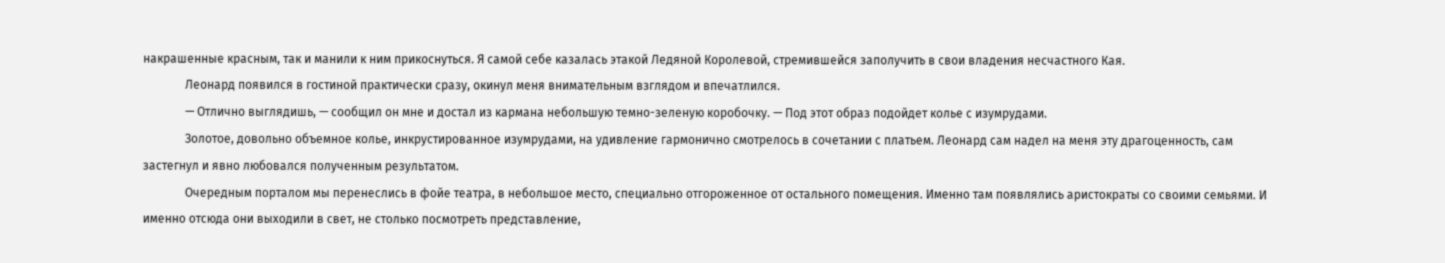накрашенные красным, так и манили к ним прикоснуться. Я самой себе казалась этакой Ледяной Королевой, стремившейся заполучить в свои владения несчастного Кая.
              Леонард появился в гостиной практически сразу, окинул меня внимательным взглядом и впечатлился.
              — Отлично выглядишь, — сообщил он мне и достал из кармана небольшую темно-зеленую коробочку. — Под этот образ подойдет колье с изумрудами.
              Золотое, довольно объемное колье, инкрустированное изумрудами, на удивление гармонично смотрелось в сочетании с платьем. Леонард сам надел на меня эту драгоценность, сам застегнул и явно любовался полученным результатом.
              Очередным порталом мы перенеслись в фойе театра, в небольшое место, специально отгороженное от остального помещения. Именно там появлялись аристократы со своими семьями. И именно отсюда они выходили в свет, не столько посмотреть представление,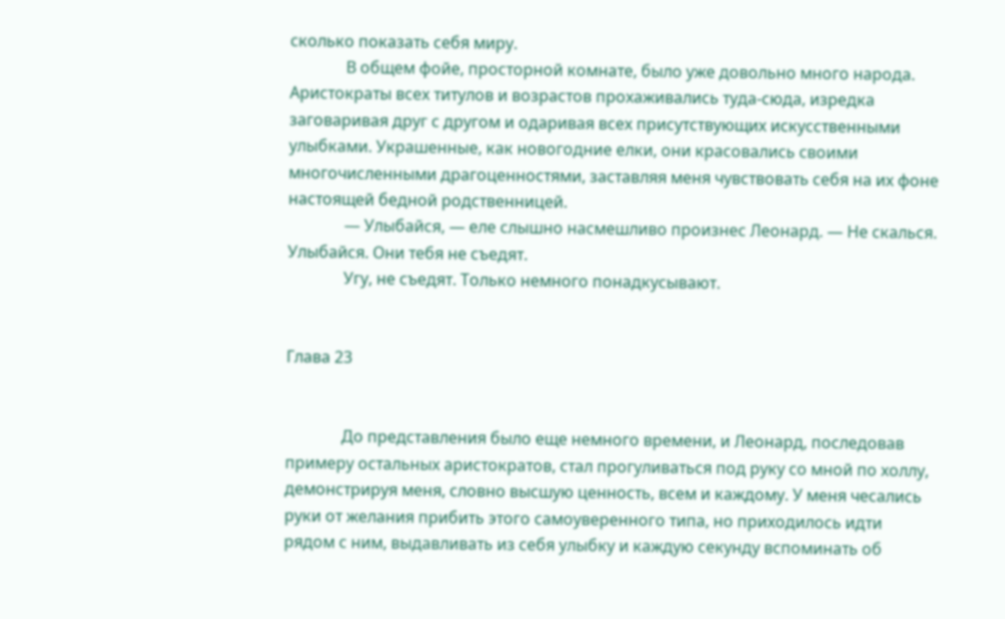сколько показать себя миру.
              В общем фойе, просторной комнате, было уже довольно много народа. Аристократы всех титулов и возрастов прохаживались туда-сюда, изредка заговаривая друг с другом и одаривая всех присутствующих искусственными улыбками. Украшенные, как новогодние елки, они красовались своими многочисленными драгоценностями, заставляя меня чувствовать себя на их фоне настоящей бедной родственницей.
              — Улыбайся, — еле слышно насмешливо произнес Леонард. — Не скалься. Улыбайся. Они тебя не съедят.
              Угу, не съедят. Только немного понадкусывают.


Глава 23


              До представления было еще немного времени, и Леонард, последовав примеру остальных аристократов, стал прогуливаться под руку со мной по холлу, демонстрируя меня, словно высшую ценность, всем и каждому. У меня чесались руки от желания прибить этого самоуверенного типа, но приходилось идти рядом с ним, выдавливать из себя улыбку и каждую секунду вспоминать об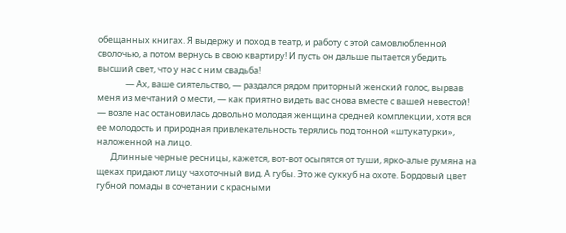обещанных книгах. Я выдержу и поход в театр, и работу с этой самовлюбленной сволочью, а потом вернусь в свою квартиру! И пусть он дальше пытается убедить высший свет, что у нас с ним свадьба!
              — Ах, ваше сиятельство, — раздался рядом приторный женский голос, вырвав меня из мечтаний о мести, — как приятно видеть вас снова вместе с вашей невестой! — возле нас остановилась довольно молодая женщина средней комплекции, хотя вся ее молодость и природная привлекательность терялись под тонной «штукатурки», наложенной на лицо.
       Длинные черные ресницы, кажется, вот-вот осыпятся от туши, ярко-алые румяна на щеках придают лицу чахоточный вид. А губы. Это же суккуб на охоте. Бордовый цвет губной помады в сочетании с красными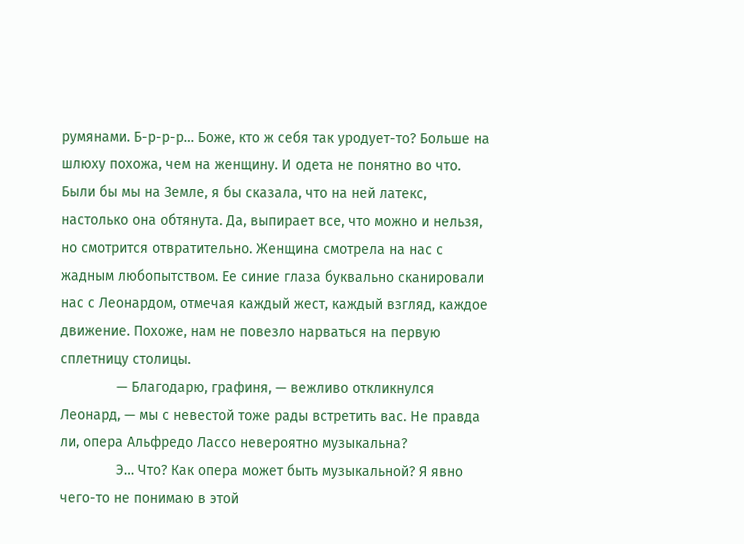румянами. Б-р-р-р… Боже, кто ж себя так уродует-то? Больше на шлюху похожа, чем на женщину. И одета не понятно во что. Были бы мы на Земле, я бы сказала, что на ней латекс, настолько она обтянута. Да, выпирает все, что можно и нельзя, но смотрится отвратительно. Женщина смотрела на нас с жадным любопытством. Ее синие глаза буквально сканировали нас с Леонардом, отмечая каждый жест, каждый взгляд, каждое движение. Похоже, нам не повезло нарваться на первую сплетницу столицы.
              — Благодарю, графиня, — вежливо откликнулся Леонард, — мы с невестой тоже рады встретить вас. Не правда ли, опера Альфредо Лассо невероятно музыкальна?
              Э… Что? Как опера может быть музыкальной? Я явно чего-то не понимаю в этой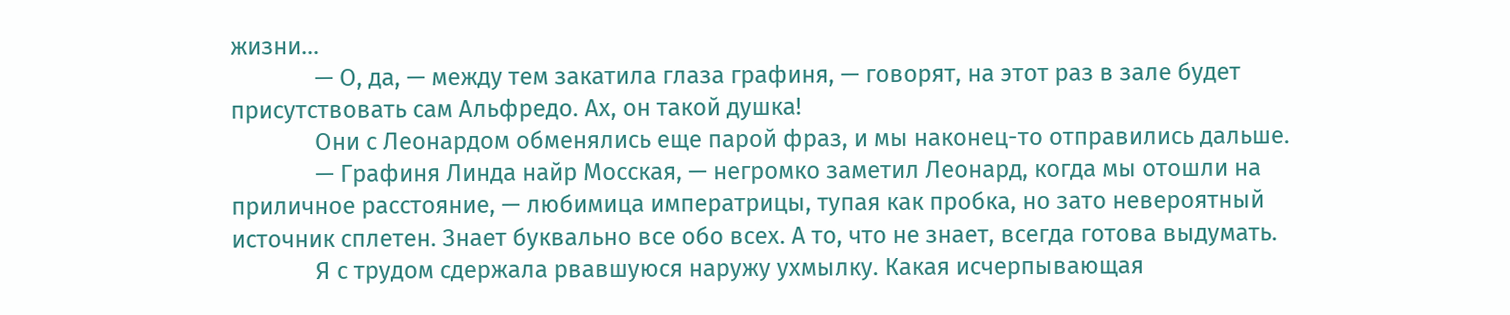жизни…
              — О, да, — между тем закатила глаза графиня, — говорят, на этот раз в зале будет присутствовать сам Альфредо. Ах, он такой душка!
              Они с Леонардом обменялись еще парой фраз, и мы наконец-то отправились дальше.
              — Графиня Линда найр Мосская, — негромко заметил Леонард, когда мы отошли на приличное расстояние, — любимица императрицы, тупая как пробка, но зато невероятный источник сплетен. Знает буквально все обо всех. А то, что не знает, всегда готова выдумать.
              Я с трудом сдержала рвавшуюся наружу ухмылку. Какая исчерпывающая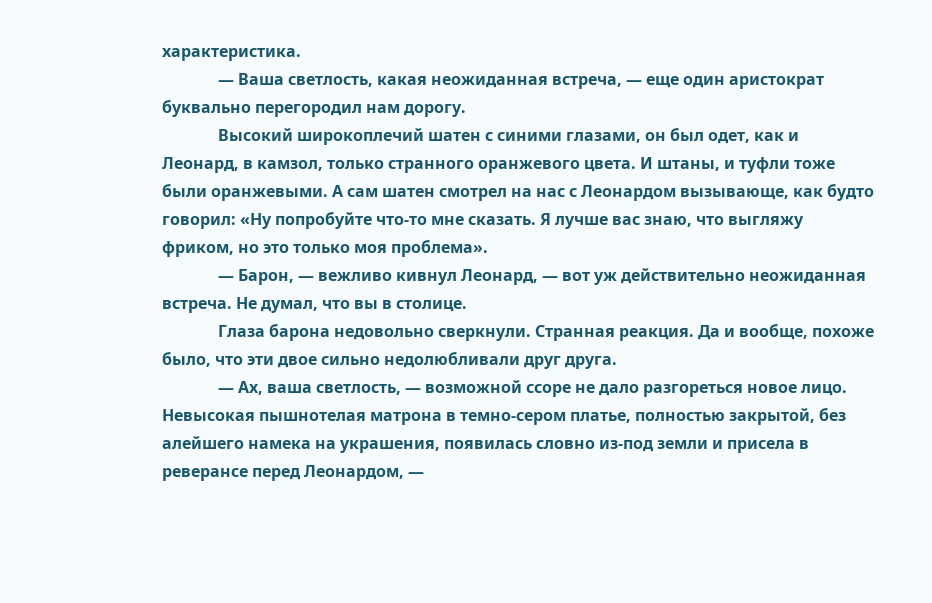характеристика.
              — Ваша светлость, какая неожиданная встреча, — еще один аристократ буквально перегородил нам дорогу.
              Высокий широкоплечий шатен с синими глазами, он был одет, как и Леонард, в камзол, только странного оранжевого цвета. И штаны, и туфли тоже были оранжевыми. А сам шатен смотрел на нас с Леонардом вызывающе, как будто говорил: «Ну попробуйте что-то мне сказать. Я лучше вас знаю, что выгляжу фриком, но это только моя проблема».
              — Барон, — вежливо кивнул Леонард, — вот уж действительно неожиданная встреча. Не думал, что вы в столице.
              Глаза барона недовольно сверкнули. Странная реакция. Да и вообще, похоже было, что эти двое сильно недолюбливали друг друга.
              — Ах, ваша светлость, — возможной ссоре не дало разгореться новое лицо. Невысокая пышнотелая матрона в темно-сером платье, полностью закрытой, без алейшего намека на украшения, появилась словно из-под земли и присела в реверансе перед Леонардом, —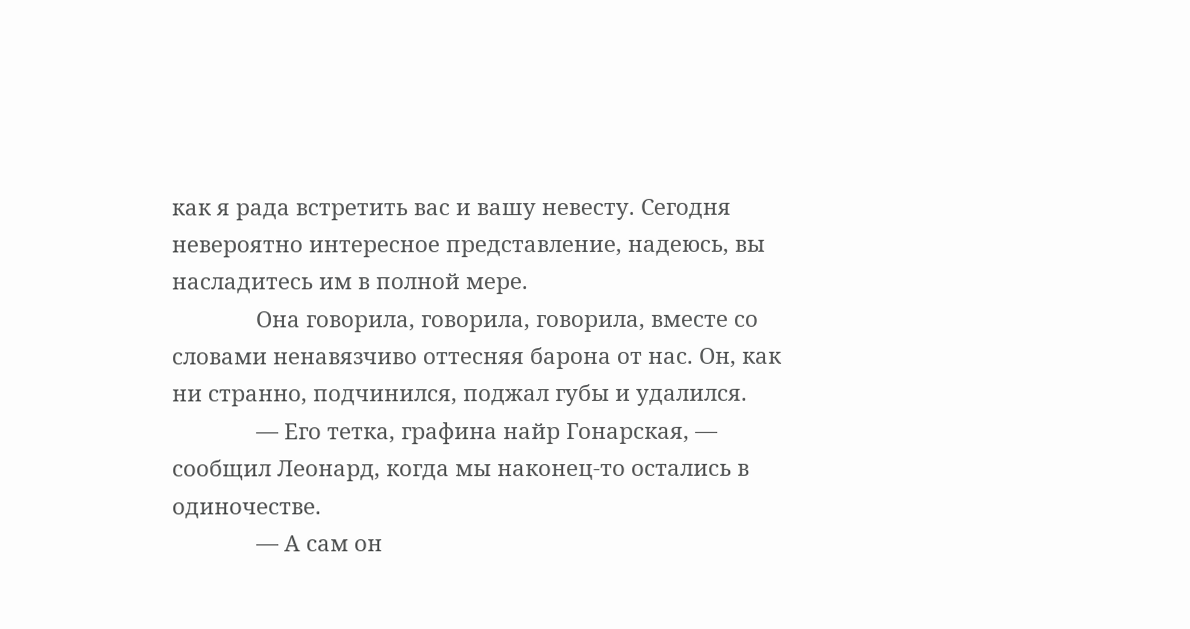как я рада встретить вас и вашу невесту. Сегодня невероятно интересное представление, надеюсь, вы насладитесь им в полной мере.
              Она говорила, говорила, говорила, вместе со словами ненавязчиво оттесняя барона от нас. Он, как ни странно, подчинился, поджал губы и удалился.
              — Его тетка, графина найр Гонарская, — сообщил Леонард, когда мы наконец-то остались в одиночестве.
              — А сам он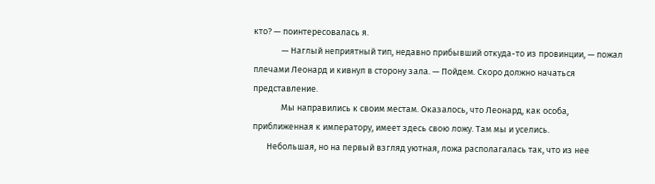кто? — поинтересовалась я.
              — Наглый неприятный тип, недавно прибывший откуда-то из провинции, — пожал плечами Леонард и кивнул в сторону зала. — Пойдем. Скоро должно начаться представление.
              Мы направились к своим местам. Оказалось, что Леонард, как особа, приближенная к императору, имеет здесь свою ложу. Там мы и уселись.
       Небольшая, но на первый взгляд уютная, ложа располагалась так, что из нее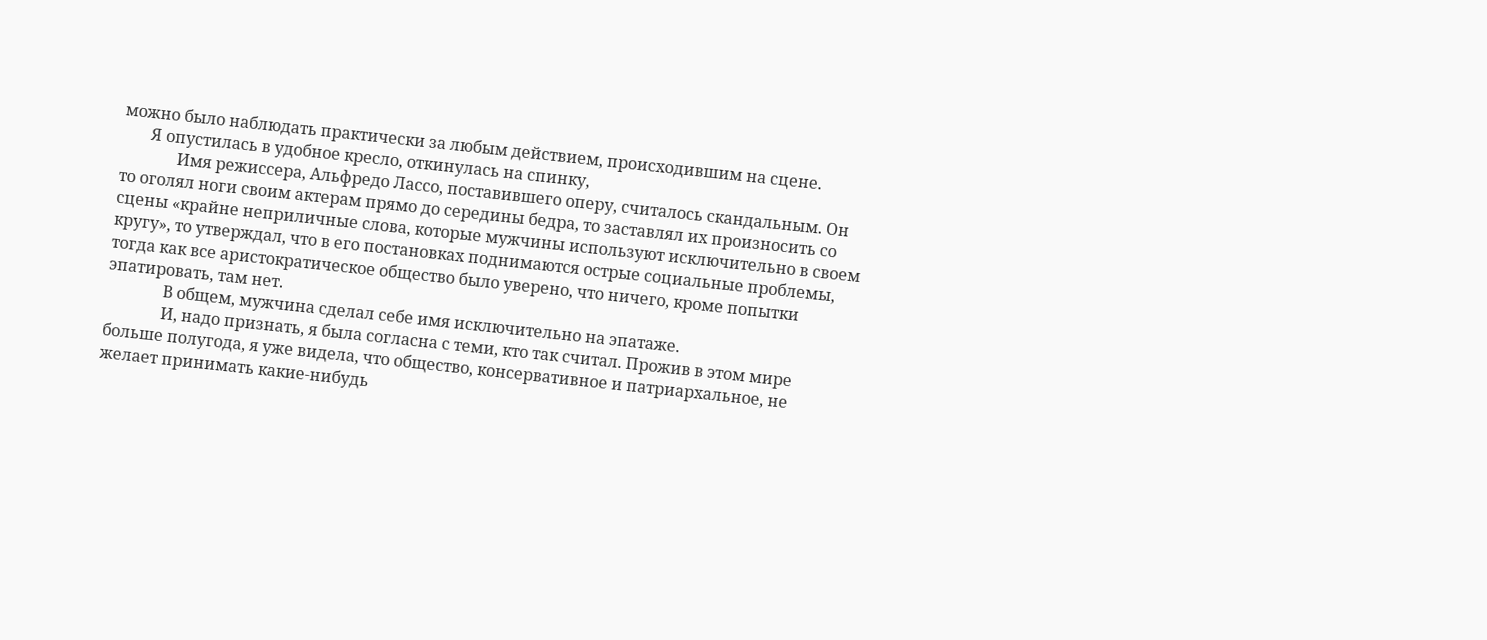можно было наблюдать практически за любым действием, происходившим на сцене.
       Я опустилась в удобное кресло, откинулась на спинку,
              Имя режиссера, Альфредо Лассо, поставившего оперу, считалось скандальным. Он то оголял ноги своим актерам прямо до середины бедра, то заставлял их произносить со сцены «крайне неприличные слова, которые мужчины используют исключительно в своем кругу», то утверждал, что в его постановках поднимаются острые социальные проблемы, тогда как все аристократическое общество было уверено, что ничего, кроме попытки эпатировать, там нет.
              В общем, мужчина сделал себе имя исключительно на эпатаже.
              И, надо признать, я была согласна с теми, кто так считал. Прожив в этом мире больше полугода, я уже видела, что общество, консервативное и патриархальное, не желает принимать какие-нибудь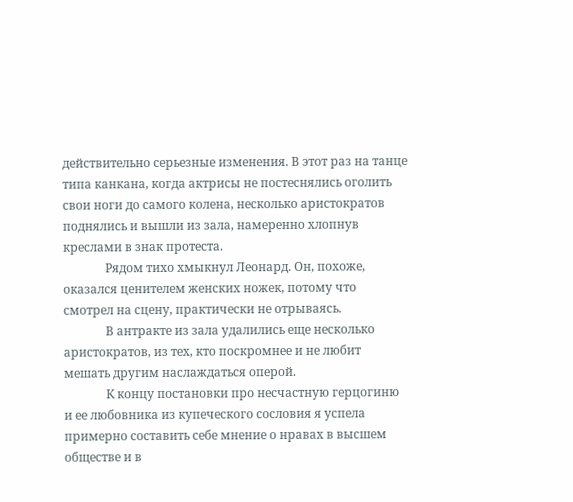действительно серьезные изменения. В этот раз на танце типа канкана, когда актрисы не постеснялись оголить свои ноги до самого колена, несколько аристократов поднялись и вышли из зала, намеренно хлопнув креслами в знак протеста.
              Рядом тихо хмыкнул Леонард. Он, похоже, оказался ценителем женских ножек, потому что смотрел на сцену, практически не отрываясь.
              В антракте из зала удалились еще несколько аристократов, из тех, кто поскромнее и не любит мешать другим наслаждаться оперой.
              К концу постановки про несчастную герцогиню и ее любовника из купеческого сословия я успела примерно составить себе мнение о нравах в высшем обществе и в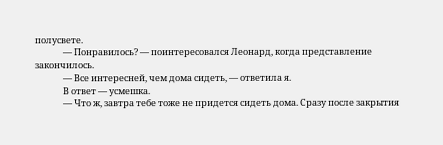полусвете.
              — Понравилось? — поинтересовался Леонард, когда представление закончилось.
              — Все интересней, чем дома сидеть, — ответила я.
              В ответ — усмешка.
              — Что ж, завтра тебе тоже не придется сидеть дома. Сразу после закрытия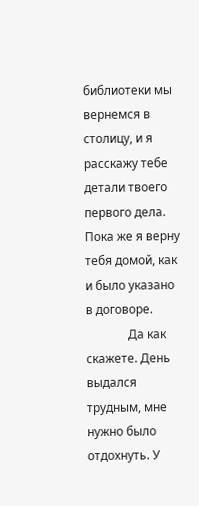библиотеки мы вернемся в столицу, и я расскажу тебе детали твоего первого дела. Пока же я верну тебя домой, как и было указано в договоре.
              Да как скажете. День выдался трудным, мне нужно было отдохнуть. У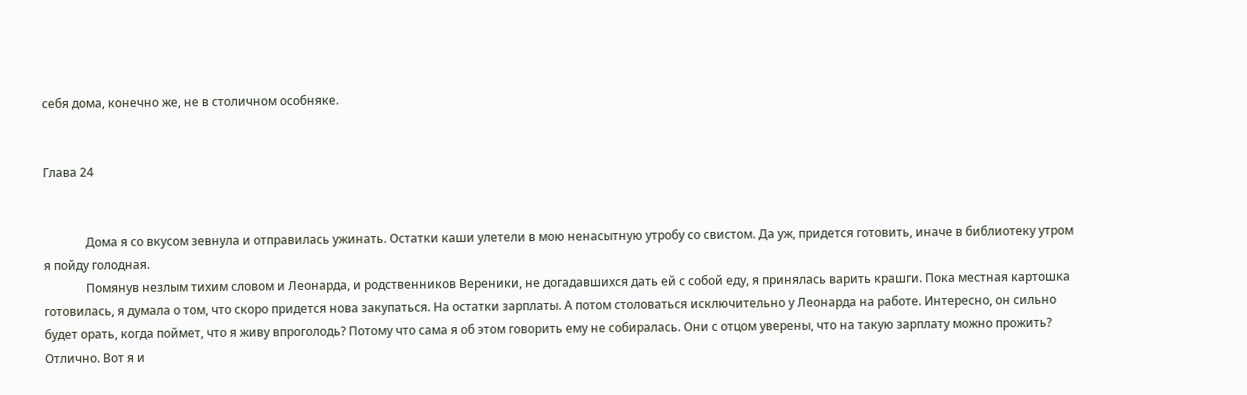себя дома, конечно же, не в столичном особняке.


Глава 24


              Дома я со вкусом зевнула и отправилась ужинать. Остатки каши улетели в мою ненасытную утробу со свистом. Да уж, придется готовить, иначе в библиотеку утром я пойду голодная.
              Помянув незлым тихим словом и Леонарда, и родственников Вереники, не догадавшихся дать ей с собой еду, я принялась варить крашги. Пока местная картошка готовилась, я думала о том, что скоро придется нова закупаться. На остатки зарплаты. А потом столоваться исключительно у Леонарда на работе. Интересно, он сильно будет орать, когда поймет, что я живу впроголодь? Потому что сама я об этом говорить ему не собиралась. Они с отцом уверены, что на такую зарплату можно прожить? Отлично. Вот я и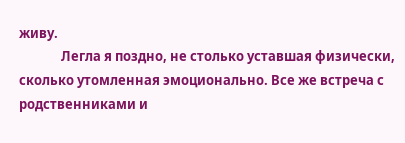живу.
              Легла я поздно, не столько уставшая физически, сколько утомленная эмоционально. Все же встреча с родственниками и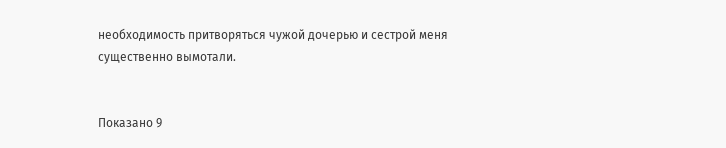необходимость притворяться чужой дочерью и сестрой меня существенно вымотали.


Показано 9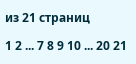из 21 страниц

1 2 ... 7 8 9 10 ... 20 21